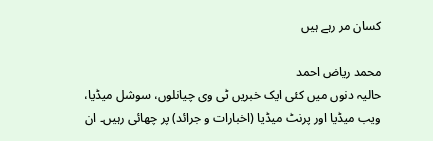کسان مر رہے ہیں

محمد ریاض احمد
حالیہ دنوں میں کئی ایک خبریں ٹی وی چیانلوں، سوشل میڈیا، ویب میڈیا اور پرنٹ میڈیا (اخبارات و جرائد) پر چھائی رہیں۔ ان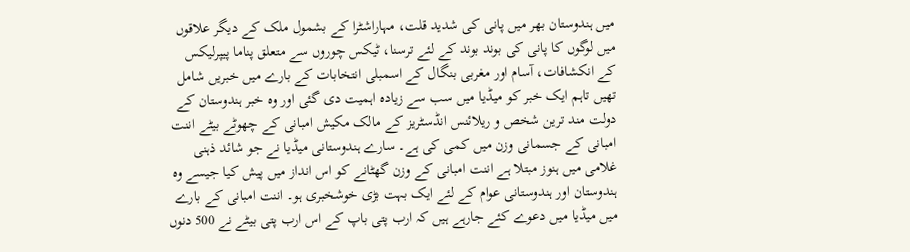میں ہندوستان بھر میں پانی کی شدید قلت، مہاراشٹرا کے بشمول ملک کے دیگر علاقوں میں لوگوں کا پانی کی بوند بوند کے لئے ترسنا، ٹیکس چوروں سے متعلق پناما پیپرلیکس کے انکشافات، آسام اور مغربی بنگال کے اسمبلی انتخابات کے بارے میں خبریں شامل تھیں تاہم ایک خبر کو میڈیا میں سب سے زیادہ اہمیت دی گئی اور وہ خبر ہندوستان کے دولت مند ترین شخص و ریلائنس انڈسٹریز کے مالک مکیش امبانی کے چھوٹے بیٹے اننت امبانی کے جسمانی وزن میں کمی کی ہے۔ سارے ہندوستانی میڈیا نے جو شائد ذہنی غلامی میں ہنوز مبتلا ہے اننت امبانی کے وزن گھٹانے کو اس انداز میں پیش کیا جیسے وہ ہندوستان اور ہندوستانی عوام کے لئے ایک بہت بڑی خوشخبری ہو۔ اننت امبانی کے بارے میں میڈیا میں دعوے کئے جارہے ہیں کہ ارب پتی باپ کے اس ارب پتی بیٹے نے 500 دنوں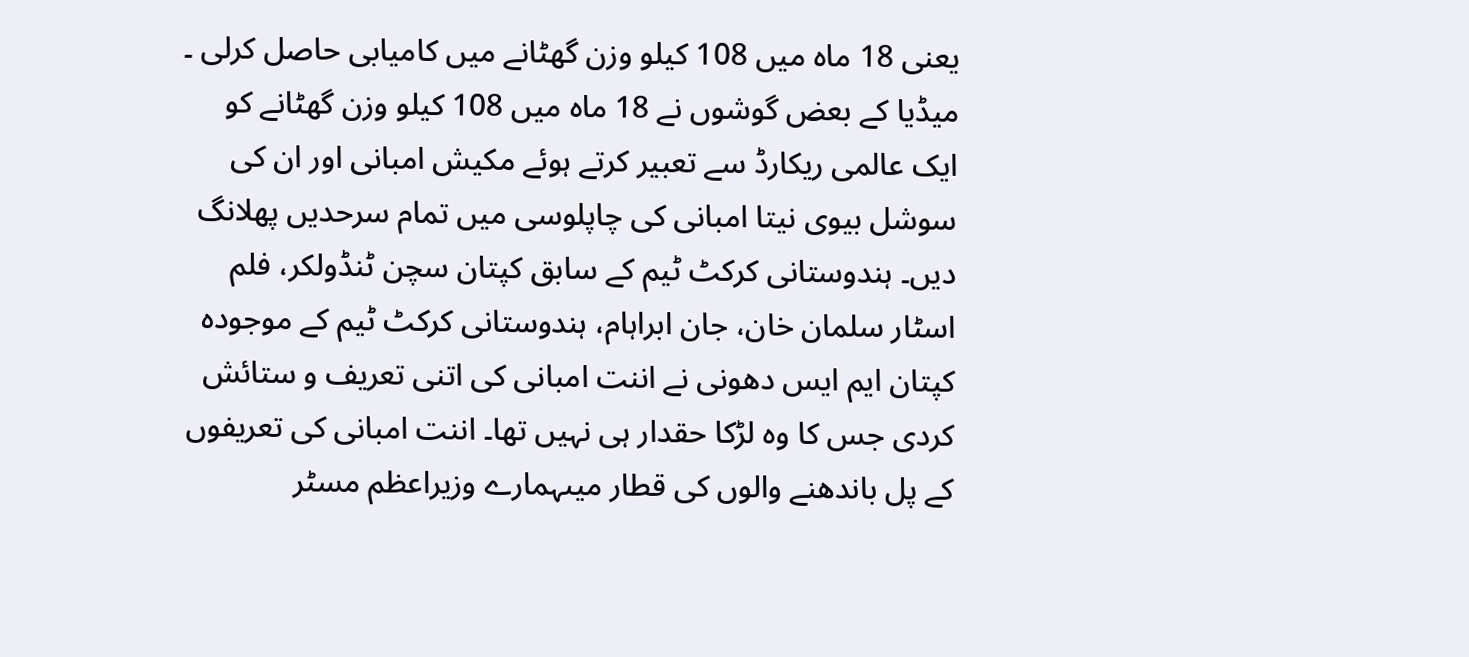یعنی 18 ماہ میں 108 کیلو وزن گھٹانے میں کامیابی حاصل کرلی ۔ میڈیا کے بعض گوشوں نے 18 ماہ میں 108 کیلو وزن گھٹانے کو ایک عالمی ریکارڈ سے تعبیر کرتے ہوئے مکیش امبانی اور ان کی سوشل بیوی نیتا امبانی کی چاپلوسی میں تمام سرحدیں پھلانگ دیں۔ ہندوستانی کرکٹ ٹیم کے سابق کپتان سچن ٹنڈولکر، فلم اسٹار سلمان خان، جان ابراہام، ہندوستانی کرکٹ ٹیم کے موجودہ کپتان ایم ایس دھونی نے اننت امبانی کی اتنی تعریف و ستائش کردی جس کا وہ لڑکا حقدار ہی نہیں تھا۔ اننت امبانی کی تعریفوں کے پل باندھنے والوں کی قطار میںہمارے وزیراعظم مسٹر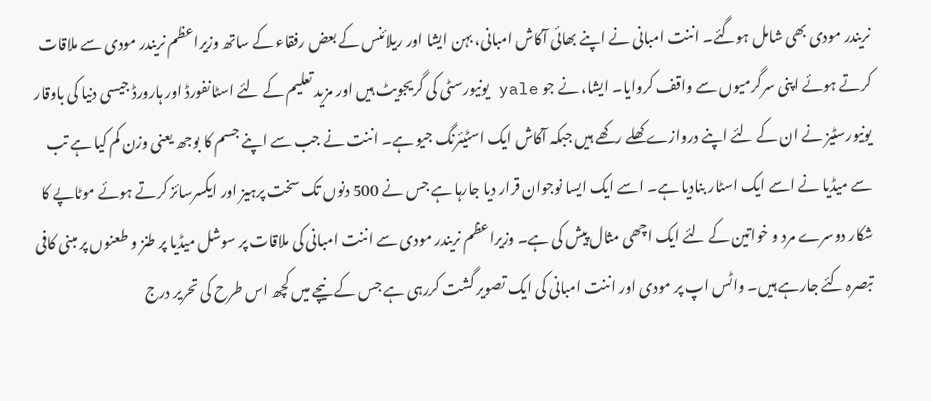نریندر مودی بھی شامل ہوگئے۔ اننت امبانی نے اپنے بھائی آکاش امبانی، بہن ایشا اور ریلائنس کے بعض رفقاء کے ساتھ وزیراعظم نریندر مودی سے ملاقات کرتے ہوئے اپنی سرگرمیوں سے واقف کروایا۔ ایشا، نے جو yale یونیورسٹی کی گریجویٹ ہیں اور مزید تعلیم کے لئے اسٹانفورڈ اور ہارورڈ جیسی دنیا کی باوقار یونیورسٹیز نے ان کے لئے اپنے دروازے کھلے رکھے ہیں جبکہ آکاش ایک اسٹیئرنگ جیو ہے۔ اننت نے جب سے اپنے جسم کا بوجھ یعنی وزن کم کیا ہے تب سے میڈیا نے اسے ایک اسٹار بنادیا ہے۔ اسے ایک ایسا نوجوان قرار دیا جارہا ہے جس نے 500 دنوں تک سخت پرہیز اور ایکسرسائز کرتے ہوئے موٹاپے کا شکار دوسرے مرد و خواتین کے لئے ایک اچھی مثال پیش کی ہے۔ وزیراعظم نریندر مودی سے اننت امبانی کی ملاقات پر سوشل میڈیا پر طنز و طعنوں پر مبنی کافی تبصرہ کئے جارہے ہیں۔ واٹس اپ پر مودی اور اننت امبانی کی ایک تصویر گشت کررہی ہے جس کے نیچے میں کچھ اس طرح کی تحریر درج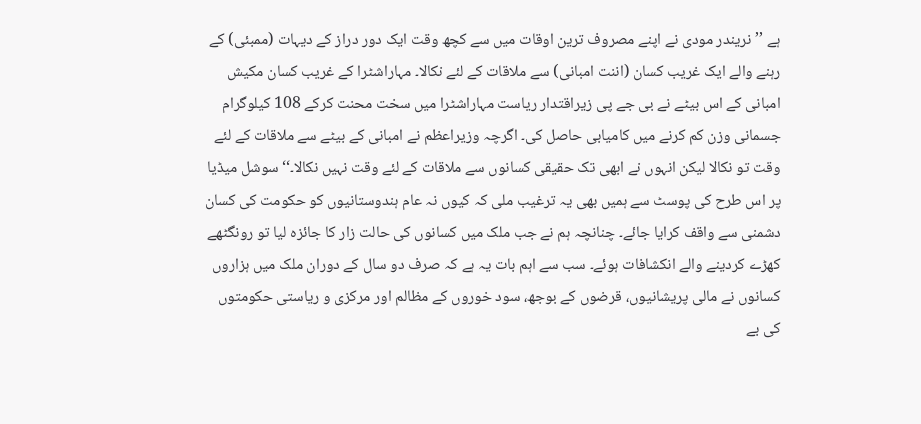ہے ’’نریندر مودی نے اپنے مصروف ترین اوقات میں سے کچھ وقت ایک دور دراز کے دیہات (ممبئی) کے رہنے والے ایک غریب کسان (اننت امبانی) سے ملاقات کے لئے نکالا۔ مہاراشٹرا کے غریب کسان مکیش امبانی کے اس بیٹے نے بی جے پی زیراقتدار ریاست مہاراشٹرا میں سخت محنت کرکے 108 کیلوگرام جسمانی وزن کم کرنے میں کامیابی حاصل کی۔ اگرچہ وزیراعظم نے امبانی کے بیٹے سے ملاقات کے لئے وقت تو نکالا لیکن انہوں نے ابھی تک حقیقی کسانوں سے ملاقات کے لئے وقت نہیں نکالا۔‘‘ سوشل میڈیا پر اس طرح کی پوسٹ سے ہمیں بھی یہ ترغیب ملی کہ کیوں نہ عام ہندوستانیوں کو حکومت کی کسان دشمنی سے واقف کرایا جائے۔ چنانچہ ہم نے جب ملک میں کسانوں کی حالت زار کا جائزہ لیا تو رونگٹھے کھڑے کردینے والے انکشافات ہوئے۔ سب سے اہم بات یہ ہے کہ صرف دو سال کے دوران ملک میں ہزاروں کسانوں نے مالی پریشانیوں، قرضوں کے بوجھ، سود خوروں کے مظالم اور مرکزی و ریاستی حکومتوں کی بے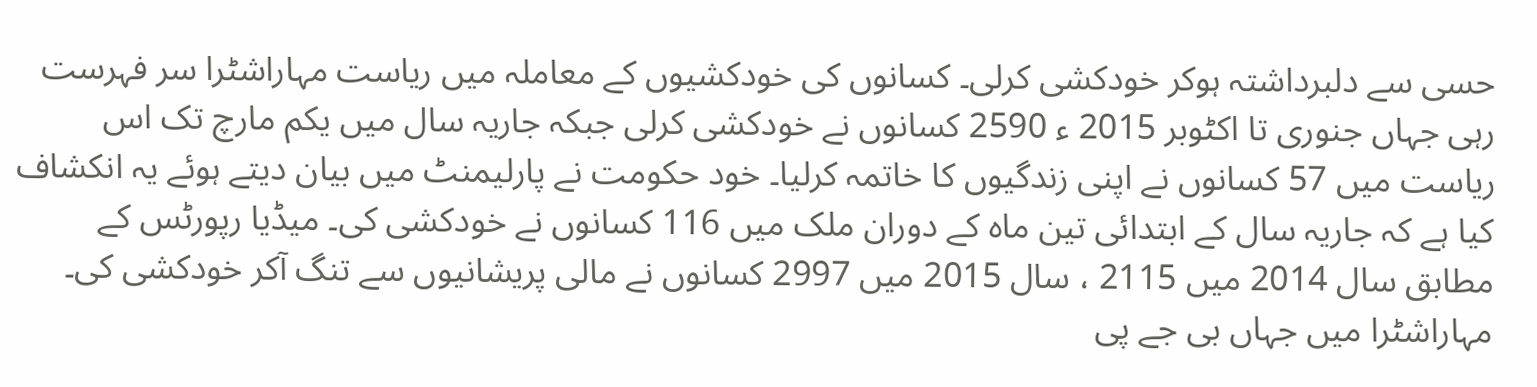حسی سے دلبرداشتہ ہوکر خودکشی کرلی۔ کسانوں کی خودکشیوں کے معاملہ میں ریاست مہاراشٹرا سر فہرست رہی جہاں جنوری تا اکٹوبر 2015 ء 2590 کسانوں نے خودکشی کرلی جبکہ جاریہ سال میں یکم مارچ تک اس ریاست میں 57 کسانوں نے اپنی زندگیوں کا خاتمہ کرلیا۔ خود حکومت نے پارلیمنٹ میں بیان دیتے ہوئے یہ انکشاف کیا ہے کہ جاریہ سال کے ابتدائی تین ماہ کے دوران ملک میں 116 کسانوں نے خودکشی کی۔ میڈیا رپورٹس کے مطابق سال 2014 میں 2115 ، سال 2015 میں 2997 کسانوں نے مالی پریشانیوں سے تنگ آکر خودکشی کی۔ مہاراشٹرا میں جہاں بی جے پی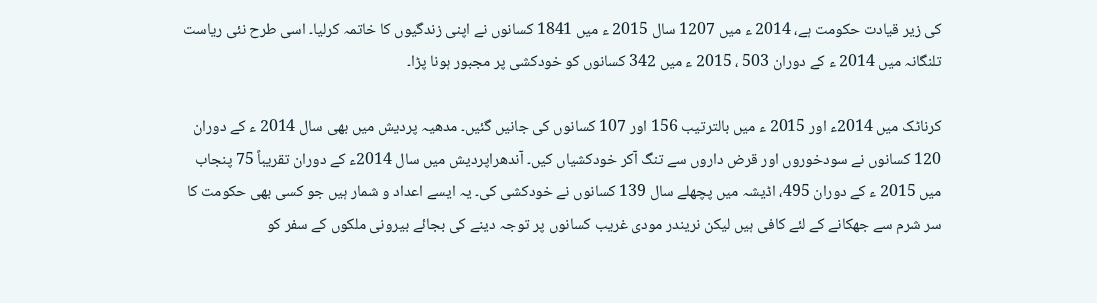کی زیر قیادت حکومت ہے، 2014 ء میں 1207 سال 2015 ء میں 1841 کسانوں نے اپنی زندگیوں کا خاتمہ کرلیا۔ اسی طرح نئی ریاست تلنگانہ میں 2014 ء کے دوران 503 ، 2015 ء میں 342 کسانوں کو خودکشی پر مجبور ہونا پڑا۔

کرناٹک میں 2014ء اور 2015 ء میں بالترتیب 156 اور 107 کسانوں کی جانیں گئیں۔ مدھیہ پردیش میں بھی سال 2014 ء کے دوران 120 کسانوں نے سودخوروں اور قرض داروں سے تنگ آکر خودکشیاں کیں۔ آندھراپردیش میں سال 2014ء کے دوران تقریباً 75 پنجاب میں 2015 ء کے دوران 495، اڈیشہ میں پچھلے سال 139 کسانوں نے خودکشی کی۔ یہ ایسے اعداد و شمار ہیں جو کسی بھی حکومت کا سر شرم سے جھکانے کے لئے کافی ہیں لیکن نریندر مودی غریب کسانوں پر توجہ دینے کی بجائے بیرونی ملکوں کے سفر کو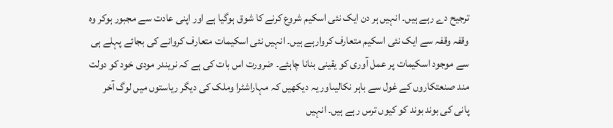ترجیح دے رہے ہیں۔ انہیں ہر دن ایک نئی اسکیم شروع کرنے کا شوق ہوگیا ہے اور اپنی عادت سے مجبور ہوکر وہ وقفہ وقفہ سے ایک نئی اسکیم متعارف کروارہے ہیں۔ انہیں نئی اسکیمات متعارف کروانے کی بجائے پہلے ہی سے موجود اسکیمات پر عمل آوری کو یقینی بنانا چاہئے۔ ضرورت اس بات کی ہے کہ نریندر مودی خود کو دولت مند صنعتکاروں کے غول سے باہر نکالیںاور یہ دیکھیں کہ مہاراشٹرا وملک کی دیگر ریاستوں میں لوگ آخر پانی کی بوند بوند کو کیوں ترس رہے ہیں۔ انہیں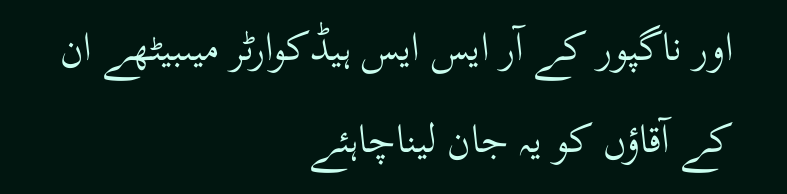اور ناگپور کے آر ایس ایس ہیڈکوارٹر میںبیٹھے ان کے آقاؤں کو یہ جان لیناچاہئے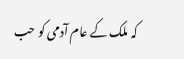کہ ملک کے عام آدمی کو حب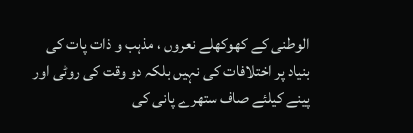الوطنی کے کھوکھلے نعروں ، مذہب و ذات پات کی بنیاد پر اختلافات کی نہیں بلکہ دو وقت کی روٹی اور پینے کیلئے صاف ستھرے پانی کی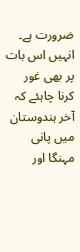ضرورت ہے۔ انہیں اس بات پر بھی غور کرنا چاہئے کہ آخر ہندوستان میں پانی مہنگا اور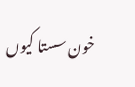خون سستا کیوں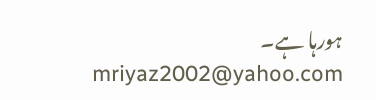ہورہا ہے۔
mriyaz2002@yahoo.com